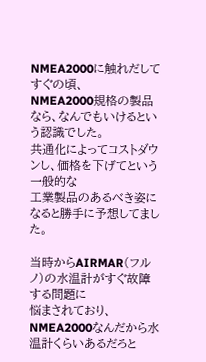NMEA2000に触れだしてすぐの頃、
NMEA2000規格の製品なら、なんでもいけるという認識でした。
共通化によってコストダウンし、価格を下げてという一般的な
工業製品のあるべき姿になると勝手に予想してました。

当時からAIRMAR(フルノ)の水温計がすぐ故障する問題に
悩まされており、NMEA2000なんだから水温計くらいあるだろと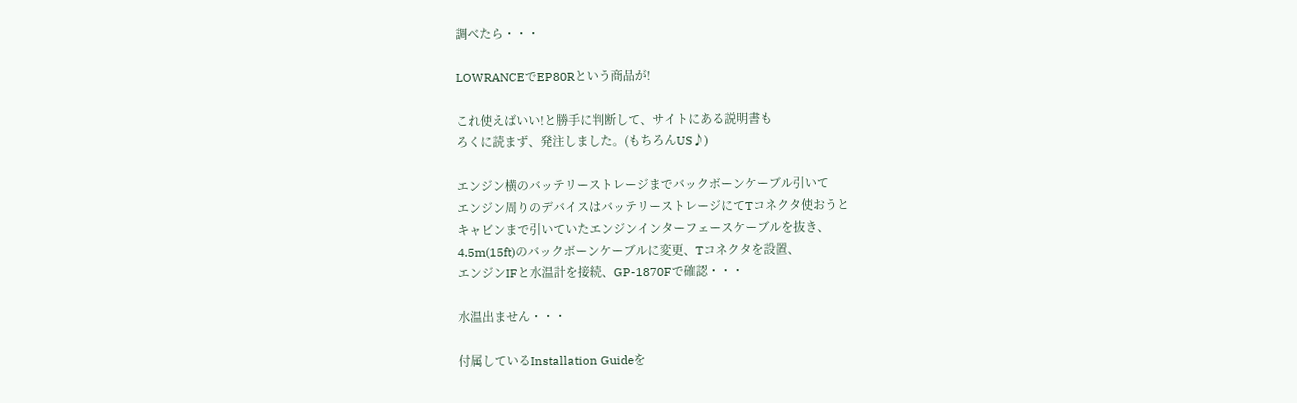調べたら・・・

LOWRANCEでEP80Rという商品が!

これ使えばいい!と勝手に判断して、サイトにある説明書も
ろくに読まず、発注しました。(もちろんUS♪)

エンジン横のバッテリーストレージまでバックボーンケーブル引いて
エンジン周りのデバイスはバッテリーストレージにてTコネクタ使おうと
キャビンまで引いていたエンジンインターフェースケーブルを抜き、
4.5m(15ft)のバックボーンケーブルに変更、Tコネクタを設置、
エンジンIFと水温計を接続、GP-1870Fで確認・・・

水温出ません・・・

付属しているInstallation Guideを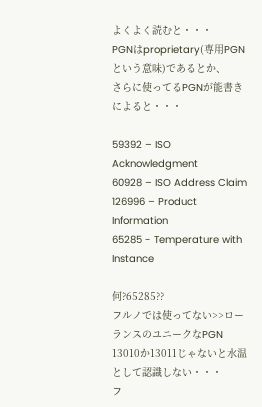よくよく読むと・・・
PGNはproprietary(専用PGNという意味)であるとか、
さらに使ってるPGNが能書きによると・・・

59392 – ISO Acknowledgment
60928 – ISO Address Claim
126996 – Product Information
65285 - Temperature with Instance

何?65285??
フルノでは使ってない>>ローランスのユニークなPGN
13010か13011じゃないと水温として認識しない・・・
フ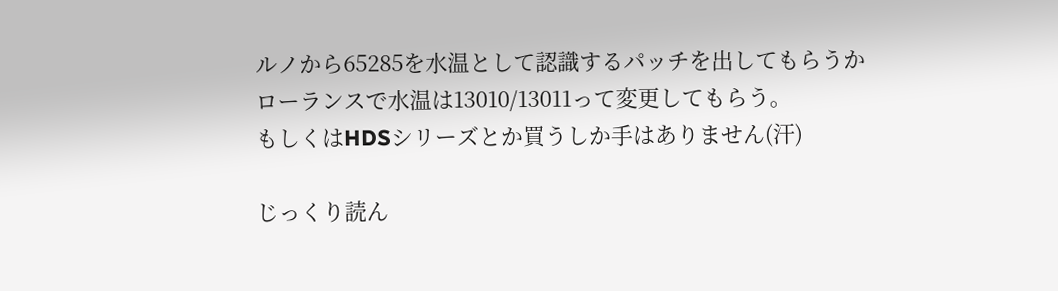ルノから65285を水温として認識するパッチを出してもらうか
ローランスで水温は13010/13011って変更してもらう。
もしくはHDSシリーズとか買うしか手はありません(汗)

じっくり読ん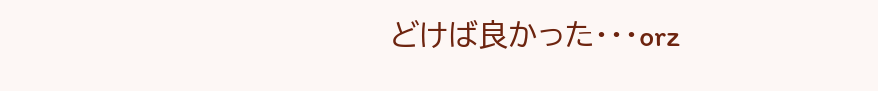どけば良かった・・・orz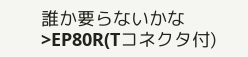誰か要らないかな>EP80R(Tコネクタ付)